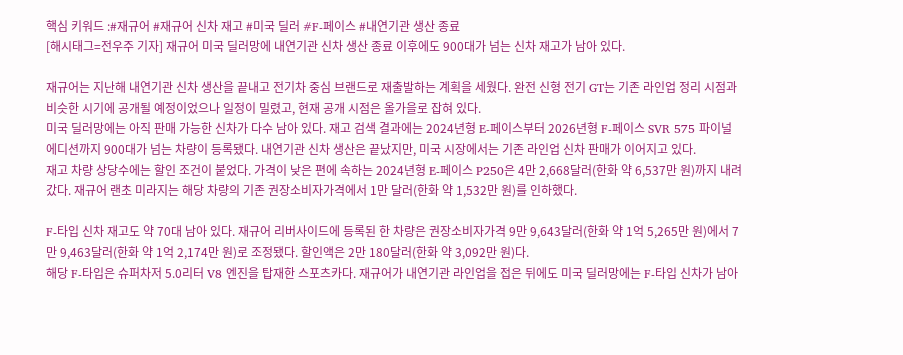핵심 키워드 :#재규어 #재규어 신차 재고 #미국 딜러 #F-페이스 #내연기관 생산 종료
[해시태그=전우주 기자] 재규어 미국 딜러망에 내연기관 신차 생산 종료 이후에도 900대가 넘는 신차 재고가 남아 있다.

재규어는 지난해 내연기관 신차 생산을 끝내고 전기차 중심 브랜드로 재출발하는 계획을 세웠다. 완전 신형 전기 GT는 기존 라인업 정리 시점과 비슷한 시기에 공개될 예정이었으나 일정이 밀렸고, 현재 공개 시점은 올가을로 잡혀 있다.
미국 딜러망에는 아직 판매 가능한 신차가 다수 남아 있다. 재고 검색 결과에는 2024년형 E-페이스부터 2026년형 F-페이스 SVR 575 파이널 에디션까지 900대가 넘는 차량이 등록됐다. 내연기관 신차 생산은 끝났지만, 미국 시장에서는 기존 라인업 신차 판매가 이어지고 있다.
재고 차량 상당수에는 할인 조건이 붙었다. 가격이 낮은 편에 속하는 2024년형 E-페이스 P250은 4만 2,668달러(한화 약 6,537만 원)까지 내려갔다. 재규어 랜초 미라지는 해당 차량의 기존 권장소비자가격에서 1만 달러(한화 약 1,532만 원)를 인하했다.

F-타입 신차 재고도 약 70대 남아 있다. 재규어 리버사이드에 등록된 한 차량은 권장소비자가격 9만 9,643달러(한화 약 1억 5,265만 원)에서 7만 9,463달러(한화 약 1억 2,174만 원)로 조정됐다. 할인액은 2만 180달러(한화 약 3,092만 원)다.
해당 F-타입은 슈퍼차저 5.0리터 V8 엔진을 탑재한 스포츠카다. 재규어가 내연기관 라인업을 접은 뒤에도 미국 딜러망에는 F-타입 신차가 남아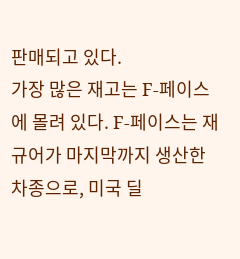판매되고 있다.
가장 많은 재고는 F-페이스에 몰려 있다. F-페이스는 재규어가 마지막까지 생산한 차종으로, 미국 딜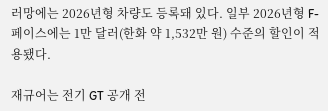러망에는 2026년형 차량도 등록돼 있다. 일부 2026년형 F-페이스에는 1만 달러(한화 약 1,532만 원) 수준의 할인이 적용됐다.

재규어는 전기 GT 공개 전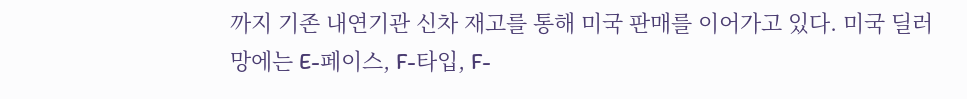까지 기존 내연기관 신차 재고를 통해 미국 판매를 이어가고 있다. 미국 딜러망에는 E-페이스, F-타입, F-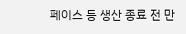페이스 등 생산 종료 전 만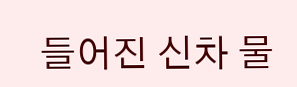들어진 신차 물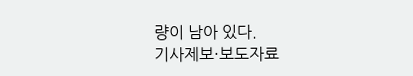량이 남아 있다.
기사제보·보도자료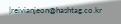|reivianjeon@hashtag.co.kr